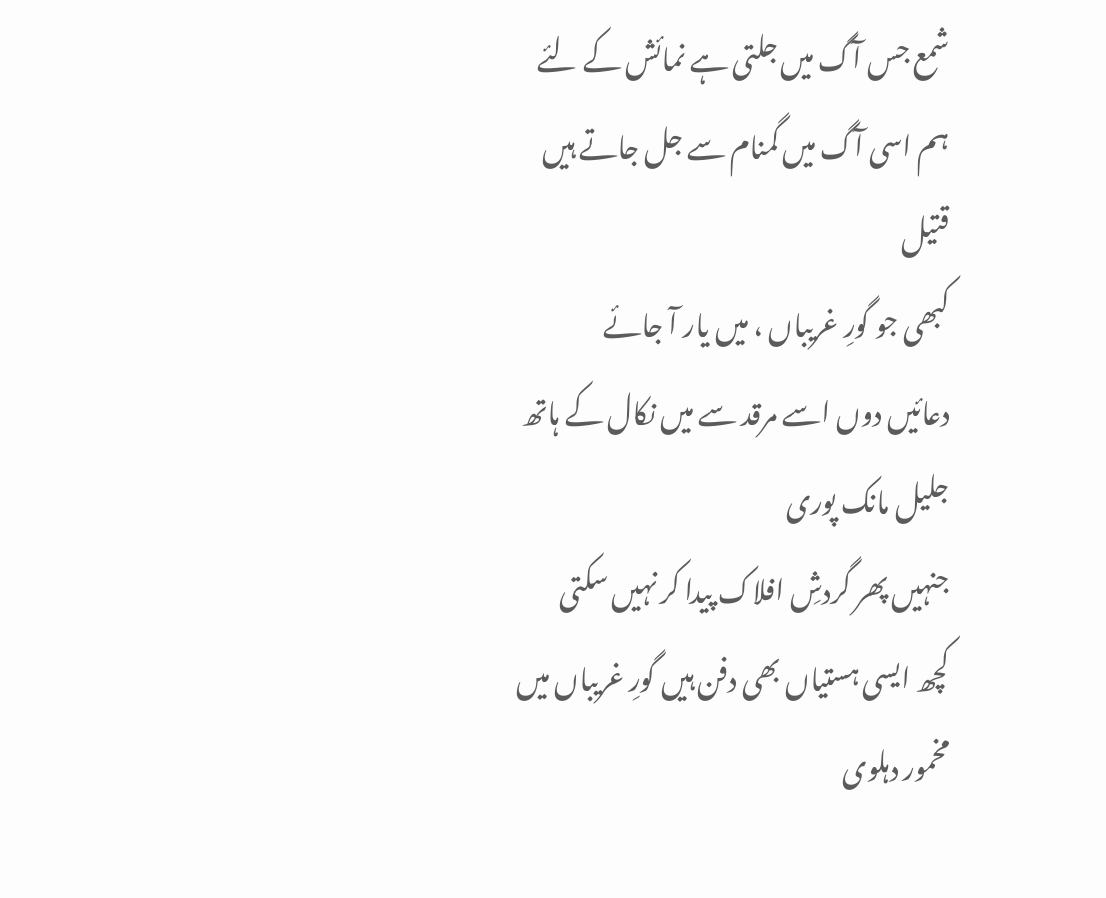شمع جس آگ میں جلتی ہے نمائش کے لئے
ہم اسی آگ میں گمنام سے جل جاتے ہیں
قتیل
کبھی جو گورِ غریباں ، میں یار آ جائے
دعائیں دوں اسے مرقد سے میں نکال کے ہاتھ
جلیل مانک پوری
جنہیں پھر گردشِ افلاک پیدا کر نہیں سکتی
کچھ ایسی ہستیاں بھی دفن ہیں گورِ غریباں میں
مخمور دہلوی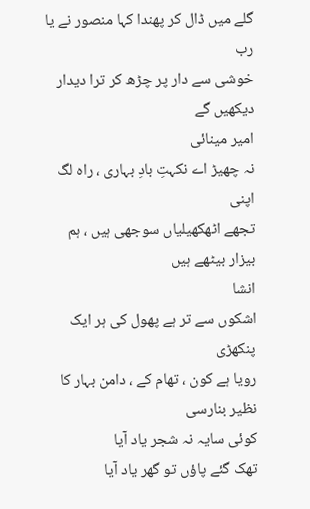گلے میں ڈال کر پھندا کہا منصور نے یا رب
خوشی سے دار پر چڑھ کر ترا دیدار دیکھیں گے
امیر مینائی
نہ چھیڑ اے نکہتِ بادِ بہاری ، راہ لگ اپنی
تجھے اٹھکھیلیاں سوجھی ہیں ، ہم بیزار بیٹھے ہیں
انشا
اشکوں سے تر ہے پھول کی ہر ایک پنکھڑی
رویا ہے کون ، تھام کے ، دامن بہار کا
نظیر بنارسی
کوئی سایہ نہ شجر یاد آیا
تھک گئے پاؤں تو گھر یاد آیا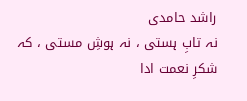راشد حامدی
نہ تابِ ہستی ، نہ ہوشِ مستی ، کہ شکرِ نعمت ادا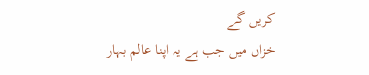کریں گے
خزاں میں جب ہے یہ اپنا عالم بہار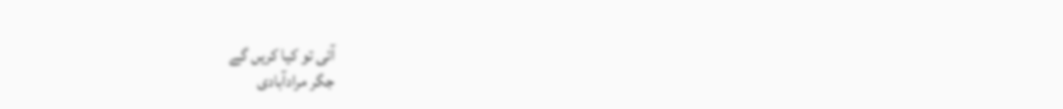آئی تو کیا کریں گے
جگر مرادآبادی